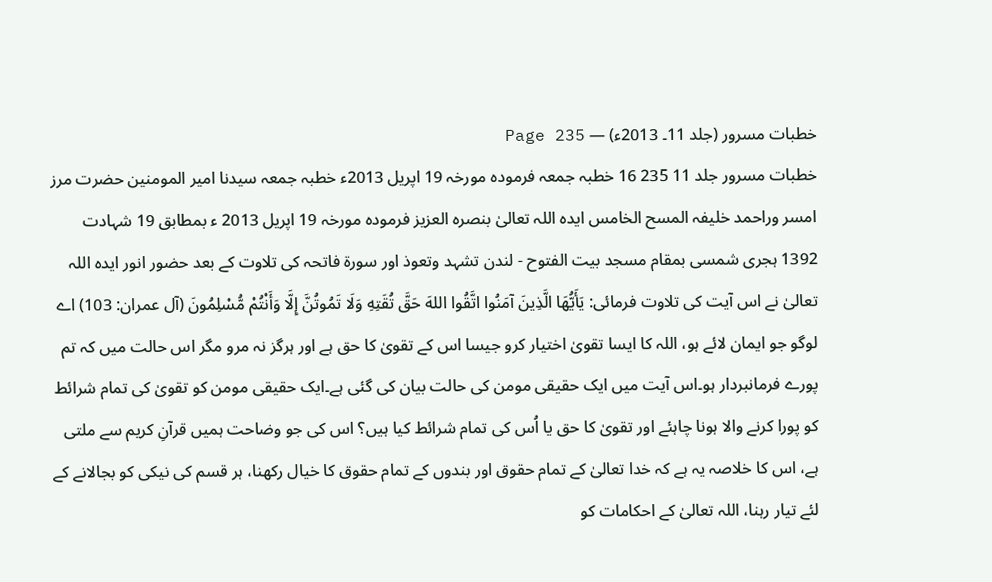خطبات مسرور (جلد 11۔ 2013ء) — Page 235
خطبات مسرور جلد 11 235 16 خطبہ جمعہ فرمودہ مورخہ 19 اپریل 2013ء خطبہ جمعہ سیدنا امیر المومنین حضرت مرز امسر وراحمد خلیفہ المسح الخامس ایدہ اللہ تعالیٰ بنصرہ العزیز فرمودہ مورخہ 19 اپریل 2013 ء بمطابق 19 شہادت 1392 ہجری شمسی بمقام مسجد بیت الفتوح - لندن تشہد وتعوذ اور سورۃ فاتحہ کی تلاوت کے بعد حضور انور ایدہ اللہ تعالیٰ نے اس آیت کی تلاوت فرمائی: يَأَيُّهَا الَّذِينَ آمَنُوا اتَّقُوا اللهَ حَقَّ تُقَتِهِ وَلَا تَمُوتُنَّ إِلَّا وَأَنْتُمْ مُّسْلِمُونَ (آل عمران: 103) اے لوگو جو ایمان لائے ہو، اللہ کا ایسا تقویٰ اختیار کرو جیسا اس کے تقویٰ کا حق ہے اور ہرگز نہ مرو مگر اس حالت میں کہ تم پورے فرمانبردار ہو۔اس آیت میں ایک حقیقی مومن کی حالت بیان کی گئی ہے۔ایک حقیقی مومن کو تقویٰ کی تمام شرائط کو پورا کرنے والا ہونا چاہئے اور تقویٰ کا حق یا اُس کی تمام شرائط کیا ہیں؟ اس کی جو وضاحت ہمیں قرآنِ کریم سے ملتی ہے، اس کا خلاصہ یہ ہے کہ خدا تعالیٰ کے تمام حقوق اور بندوں کے تمام حقوق کا خیال رکھنا، ہر قسم کی نیکی کو بجالانے کے لئے تیار رہنا، اللہ تعالیٰ کے احکامات کو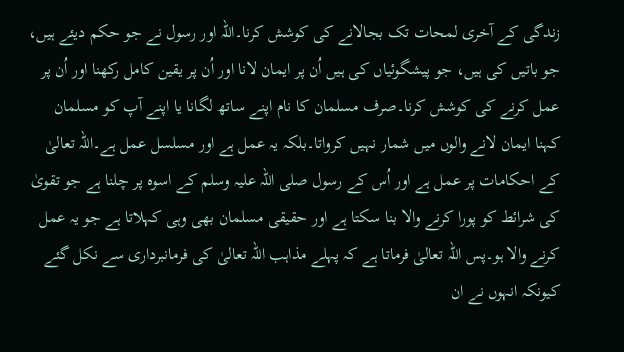زندگی کے آخری لمحات تک بجالانے کی کوشش کرنا۔اللہ اور رسول نے جو حکم دیئے ہیں، جو باتیں کی ہیں، جو پیشگوئیاں کی ہیں اُن پر ایمان لانا اور اُن پر یقین کامل رکھنا اور اُن پر عمل کرنے کی کوشش کرنا۔صرف مسلمان کا نام اپنے ساتھ لگانا یا اپنے آپ کو مسلمان کہنا ایمان لانے والوں میں شمار نہیں کرواتا۔بلکہ یہ عمل ہے اور مسلسل عمل ہے۔اللہ تعالیٰ کے احکامات پر عمل ہے اور اُس کے رسول صلی اللہ علیہ وسلم کے اسوہ پر چلنا ہے جو تقویٰ کی شرائط کو پورا کرنے والا بنا سکتا ہے اور حقیقی مسلمان بھی وہی کہلاتا ہے جو یہ عمل کرنے والا ہو۔پس اللہ تعالیٰ فرماتا ہے کہ پہلے مذاہب اللہ تعالیٰ کی فرمانبرداری سے نکل گئے کیونکہ انہوں نے ان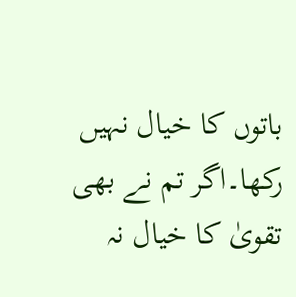باتوں کا خیال نہیں رکھا۔اگر تم نے بھی تقویٰ کا خیال نہ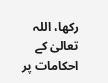رکھا، اللہ تعالیٰ کے احکامات پر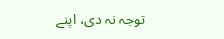توجہ نہ دی، اپنے